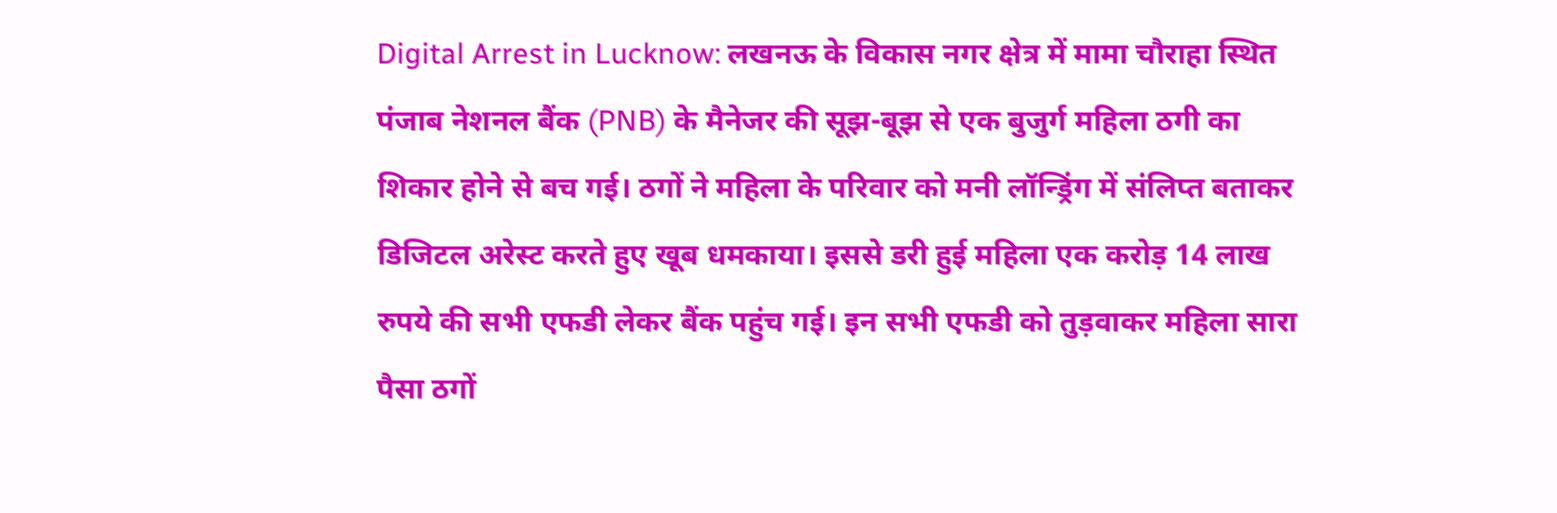Digital Arrest in Lucknow: लखनऊ के विकास नगर क्षेत्र में मामा चौराहा स्थित पंजाब नेशनल बैंक (PNB) के मैनेजर की सूझ-बूझ से एक बुजुर्ग महिला ठगी का शिकार होने से बच गई। ठगों ने महिला के परिवार को मनी लॉन्ड्रिंग में संलिप्त बताकर डिजिटल अरेस्ट करते हुए खूब धमकाया। इससे डरी हुई महिला एक करोड़ 14 लाख रुपये की सभी एफडी लेकर बैंक पहुंच गई। इन सभी एफडी को तुड़वाकर महिला सारा पैसा ठगों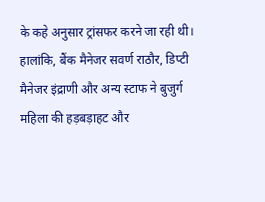के कहे अनुसार ट्रांसफर करने जा रही थी।
हालांकि, बैंक मैनेजर सवर्ण राठौर, डिप्टी मैनेजर इंद्राणी और अन्य स्टाफ ने बुजुर्ग महिला की हड़बड़ाहट और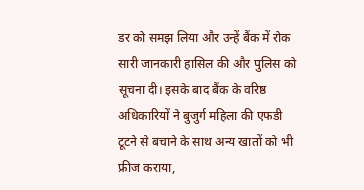डर को समझ लिया और उन्हें बैंक में रोक सारी जानकारी हासिल की और पुलिस को सूचना दी। इसके बाद बैंक के वरिष्ठ अधिकारियों ने बुजुर्ग महिला की एफडी टूटने से बचाने के साथ अन्य खातों को भी फ्रीज कराया,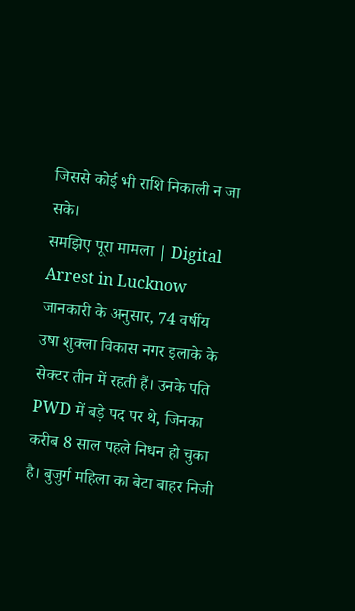जिससे कोई भी राशि निकाली न जा सके।
समझिए पूरा मामला | Digital Arrest in Lucknow
जानकारी के अनुसार, 74 वर्षीय उषा शुक्ला विकास नगर इलाके के सेक्टर तीन में रहती हैं। उनके पति PWD में बड़े पद पर थे, जिनका करीब 8 साल पहले निधन हो चुका है। बुजुर्ग महिला का बेटा बाहर निजी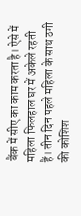बैंक में सीए का काम करता है। ऐसे में महिला फिलहाल घर में अकेले रहती हैं। तीन दिन पहले महिला के साथ ठगी की कोशिश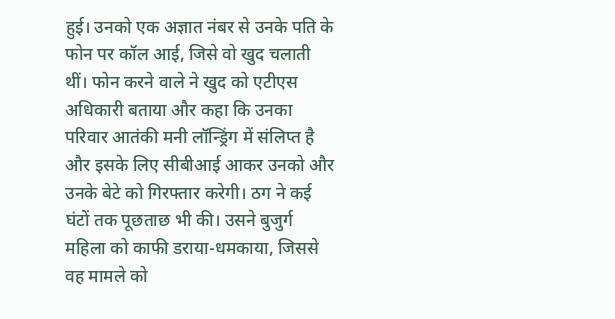हुई। उनको एक अज्ञात नंबर से उनके पति के फोन पर कॉल आई, जिसे वो खुद चलाती थीं। फोन करने वाले ने खुद को एटीएस अधिकारी बताया और कहा कि उनका परिवार आतंकी मनी लॉन्ड्रिंग में संलिप्त है और इसके लिए सीबीआई आकर उनको और उनके बेटे को गिरफ्तार करेगी। ठग ने कई घंटों तक पूछताछ भी की। उसने बुजुर्ग महिला को काफी डराया-धमकाया, जिससे वह मामले को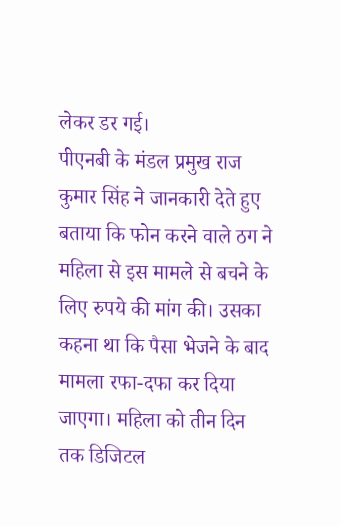लेकर डर गई।
पीएनबी के मंडल प्रमुख राज कुमार सिंह ने जानकारी देते हुए बताया कि फोन करने वाले ठग ने महिला से इस मामले से बचने के लिए रुपये की मांग की। उसका कहना था कि पैसा भेजने के बाद मामला रफा-दफा कर दिया जाएगा। महिला को तीन दिन तक डिजिटल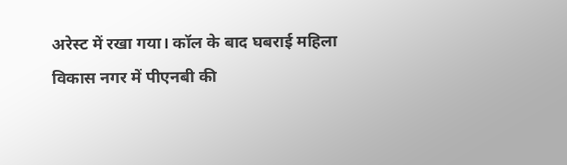अरेस्ट में रखा गया। कॉल के बाद घबराई महिला विकास नगर में पीएनबी की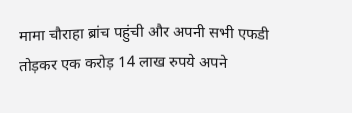मामा चौराहा ब्रांच पहुंची और अपनी सभी एफडी तोड़कर एक करोड़ 14 लाख रुपये अपने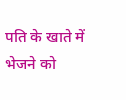पति के खाते में भेजने को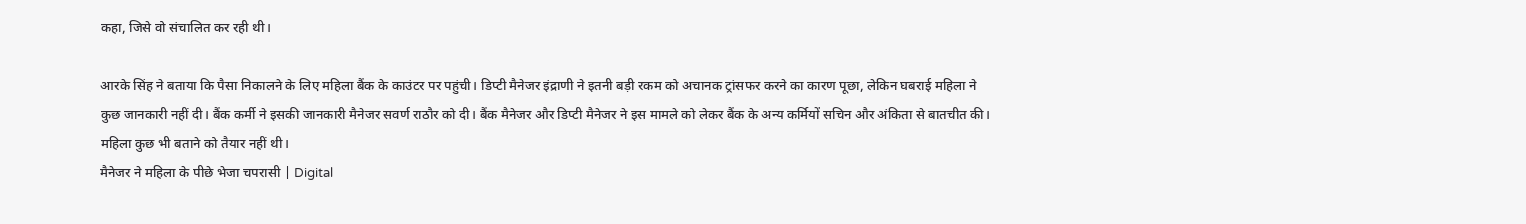कहा, जिसे वो संचालित कर रही थी।

आरके सिंह ने बताया कि पैसा निकालने के लिए महिला बैंक के काउंटर पर पहुंची। डिप्टी मैनेजर इंद्राणी ने इतनी बड़ी रकम को अचानक ट्रांसफर करने का कारण पूछा, लेकिन घबराई महिला ने कुछ जानकारी नहीं दी। बैंक कर्मी ने इसकी जानकारी मैनेजर सवर्ण राठौर को दी। बैंक मैनेजर और डिप्टी मैनेजर ने इस मामले को लेकर बैंक के अन्य कर्मियों सचिन और अंकिता से बातचीत की। महिला कुछ भी बताने को तैयार नहीं थी।
मैनेजर ने महिला के पीछे भेजा चपरासी | Digital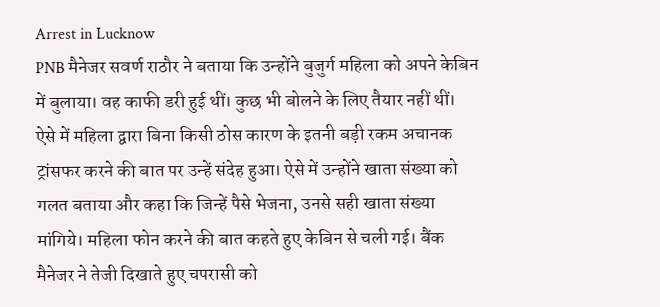Arrest in Lucknow
PNB मैनेजर सवर्ण राठौर ने बताया कि उन्होंने बुजुर्ग महिला को अपने केबिन में बुलाया। वह काफी डरी हुई थीं। कुछ भी बोलने के लिए तैयार नहीं थीं। ऐसे में महिला द्वारा बिना किसी ठोस कारण के इतनी बड़ी रकम अचानक ट्रांसफर करने की बात पर उन्हें संदेह हुआ। ऐसे में उन्होंने खाता संख्या को गलत बताया और कहा कि जिन्हें पैसे भेजना, उनसे सही खाता संख्या मांगिये। महिला फोन करने की बात कहते हुए केबिन से चली गई। बैंक मैनेजर ने तेजी दिखाते हुए चपरासी को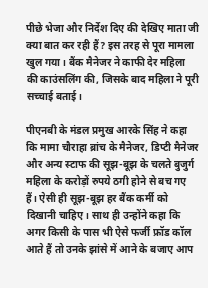पीछे भेजा और निर्देश दिए की देखिए माता जी क्या बात कर रही हैं? इस तरह से पूरा मामला खुल गया। बैंक मैनेजर ने काफी देर महिला की काउंसलिंग की, जिसके बाद महिला ने पूरी सच्चाई बताई।

पीएनबी के मंडल प्रमुख आरके सिंह ने कहा कि मामा चौराहा ब्रांच के मैनेजर, डिप्टी मैनेजर और अन्य स्टाफ की सूझ-बूझ के चलते बुजुर्ग महिला के करोड़ों रुपये ठगी होने से बच गए हैं। ऐसी ही सूझ-बूझ हर बैंक कर्मी को दिखानी चाहिए। साथ ही उन्होंने कहा कि अगर किसी के पास भी ऐसे फर्जी फ्रॉड कॉल आते हैं तो उनके झांसे में आने के बजाए आप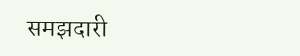समझदारी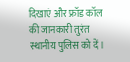दिखाएं और फ्रॉड कॉल की जानकारी तुरंत स्थानीय पुलिस को दें।